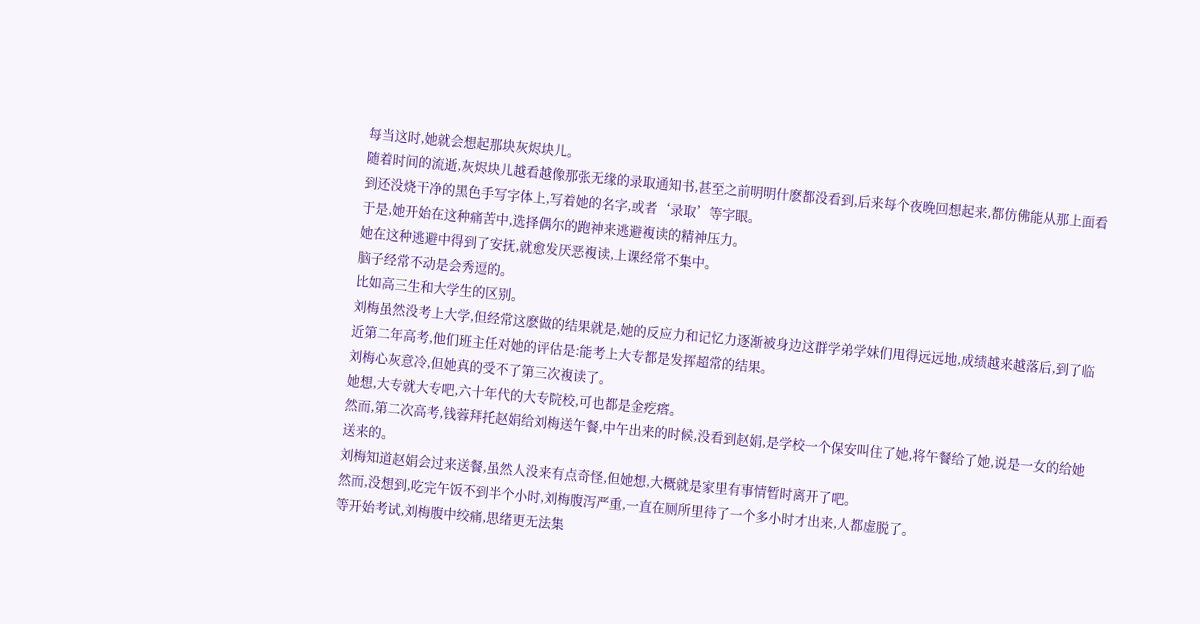每当这时,她就会想起那块灰烬块儿。
随着时间的流逝,灰烬块儿越看越像那张无缘的录取通知书,甚至之前明明什麽都没看到,后来每个夜晚回想起来,都仿佛能从那上面看到还没烧干净的黑色手写字体上,写着她的名字,或者‘录取’等字眼。
于是,她开始在这种痛苦中,选择偶尔的跑神来逃避複读的精神压力。
她在这种逃避中得到了安抚,就愈发厌恶複读,上课经常不集中。
脑子经常不动是会秀逗的。
比如高三生和大学生的区别。
刘梅虽然没考上大学,但经常这麽做的结果就是,她的反应力和记忆力逐渐被身边这群学弟学妹们甩得远远地,成绩越来越落后,到了临近第二年高考,他们班主任对她的评估是:能考上大专都是发挥超常的结果。
刘梅心灰意冷,但她真的受不了第三次複读了。
她想,大专就大专吧,六十年代的大专院校,可也都是金疙瘩。
然而,第二次高考,钱蓉拜托赵娟给刘梅送午餐,中午出来的时候,没看到赵娟,是学校一个保安叫住了她,将午餐给了她,说是一女的给她送来的。
刘梅知道赵娟会过来送餐,虽然人没来有点奇怪,但她想,大概就是家里有事情暂时离开了吧。
然而,没想到,吃完午饭不到半个小时,刘梅腹泻严重,一直在厕所里待了一个多小时才出来,人都虚脱了。
等开始考试,刘梅腹中绞痛,思绪更无法集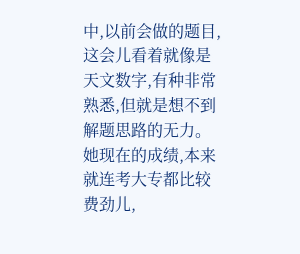中,以前会做的题目,这会儿看着就像是天文数字,有种非常熟悉,但就是想不到解题思路的无力。
她现在的成绩,本来就连考大专都比较费劲儿,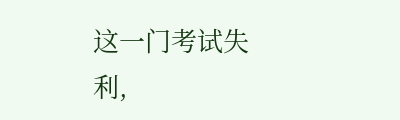这一门考试失利,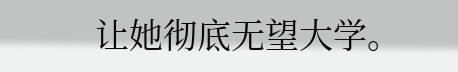让她彻底无望大学。